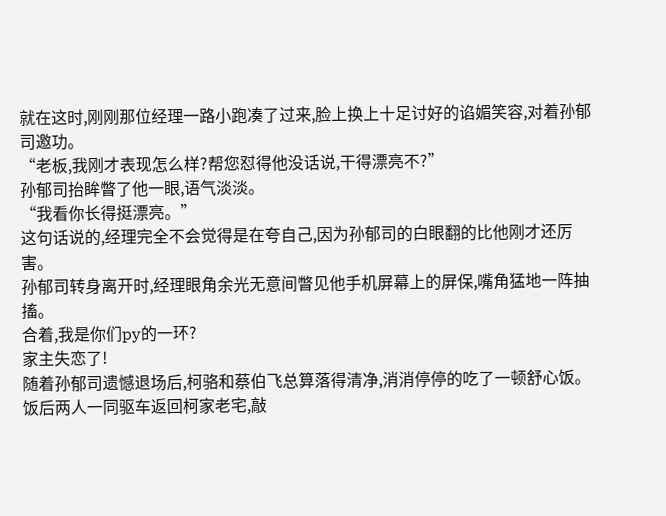就在这时,刚刚那位经理一路小跑凑了过来,脸上换上十足讨好的谄媚笑容,对着孙郁司邀功。
“老板,我刚才表现怎么样?帮您怼得他没话说,干得漂亮不?”
孙郁司抬眸瞥了他一眼,语气淡淡。
“我看你长得挺漂亮。”
这句话说的,经理完全不会觉得是在夸自己,因为孙郁司的白眼翻的比他刚才还厉害。
孙郁司转身离开时,经理眼角余光无意间瞥见他手机屏幕上的屏保,嘴角猛地一阵抽搐。
合着,我是你们py的一环?
家主失恋了!
随着孙郁司遗憾退场后,柯骆和蔡伯飞总算落得清净,消消停停的吃了一顿舒心饭。
饭后两人一同驱车返回柯家老宅,敲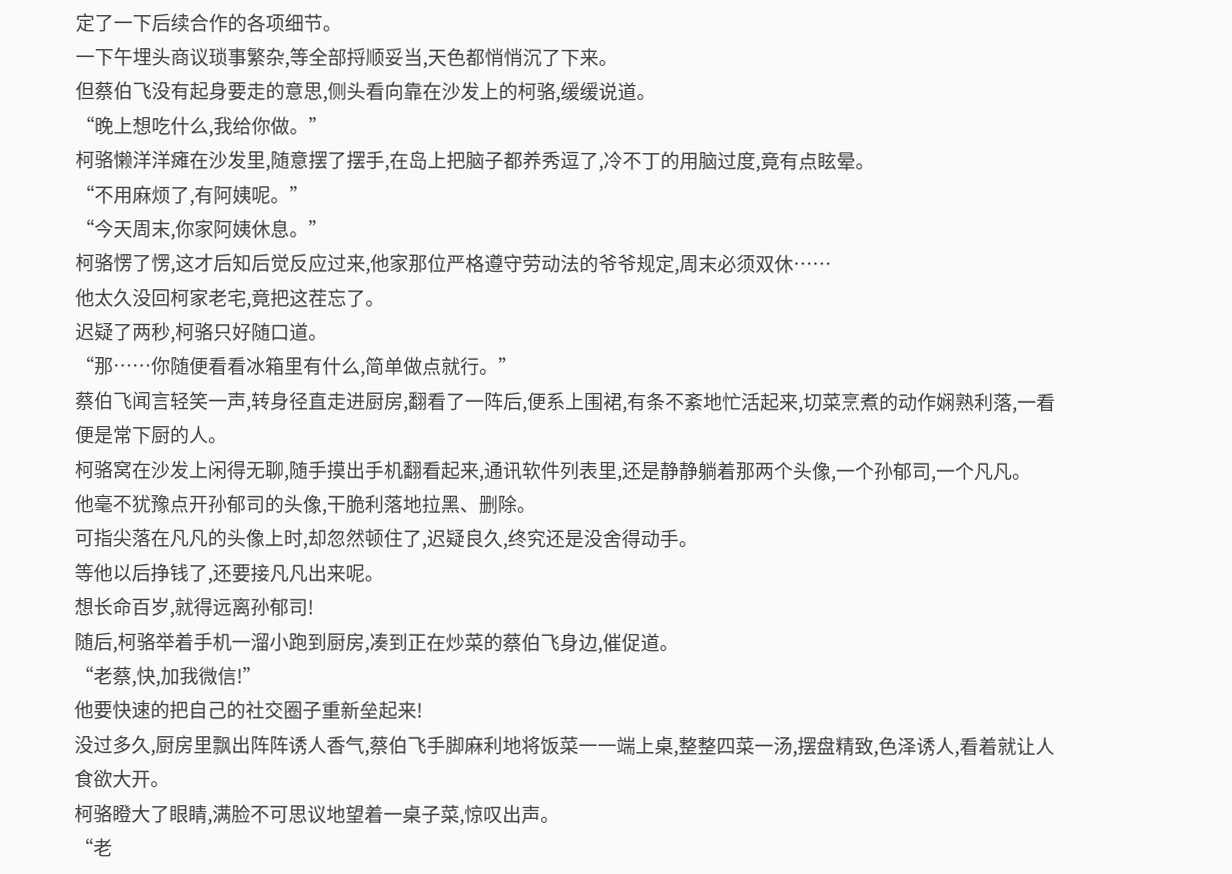定了一下后续合作的各项细节。
一下午埋头商议琐事繁杂,等全部捋顺妥当,天色都悄悄沉了下来。
但蔡伯飞没有起身要走的意思,侧头看向靠在沙发上的柯骆,缓缓说道。
“晚上想吃什么,我给你做。”
柯骆懒洋洋瘫在沙发里,随意摆了摆手,在岛上把脑子都养秀逗了,冷不丁的用脑过度,竟有点眩晕。
“不用麻烦了,有阿姨呢。”
“今天周末,你家阿姨休息。”
柯骆愣了愣,这才后知后觉反应过来,他家那位严格遵守劳动法的爷爷规定,周末必须双休……
他太久没回柯家老宅,竟把这茬忘了。
迟疑了两秒,柯骆只好随口道。
“那……你随便看看冰箱里有什么,简单做点就行。”
蔡伯飞闻言轻笑一声,转身径直走进厨房,翻看了一阵后,便系上围裙,有条不紊地忙活起来,切菜烹煮的动作娴熟利落,一看便是常下厨的人。
柯骆窝在沙发上闲得无聊,随手摸出手机翻看起来,通讯软件列表里,还是静静躺着那两个头像,一个孙郁司,一个凡凡。
他毫不犹豫点开孙郁司的头像,干脆利落地拉黑、删除。
可指尖落在凡凡的头像上时,却忽然顿住了,迟疑良久,终究还是没舍得动手。
等他以后挣钱了,还要接凡凡出来呢。
想长命百岁,就得远离孙郁司!
随后,柯骆举着手机一溜小跑到厨房,凑到正在炒菜的蔡伯飞身边,催促道。
“老蔡,快,加我微信!”
他要快速的把自己的社交圈子重新垒起来!
没过多久,厨房里飘出阵阵诱人香气,蔡伯飞手脚麻利地将饭菜一一端上桌,整整四菜一汤,摆盘精致,色泽诱人,看着就让人食欲大开。
柯骆瞪大了眼睛,满脸不可思议地望着一桌子菜,惊叹出声。
“老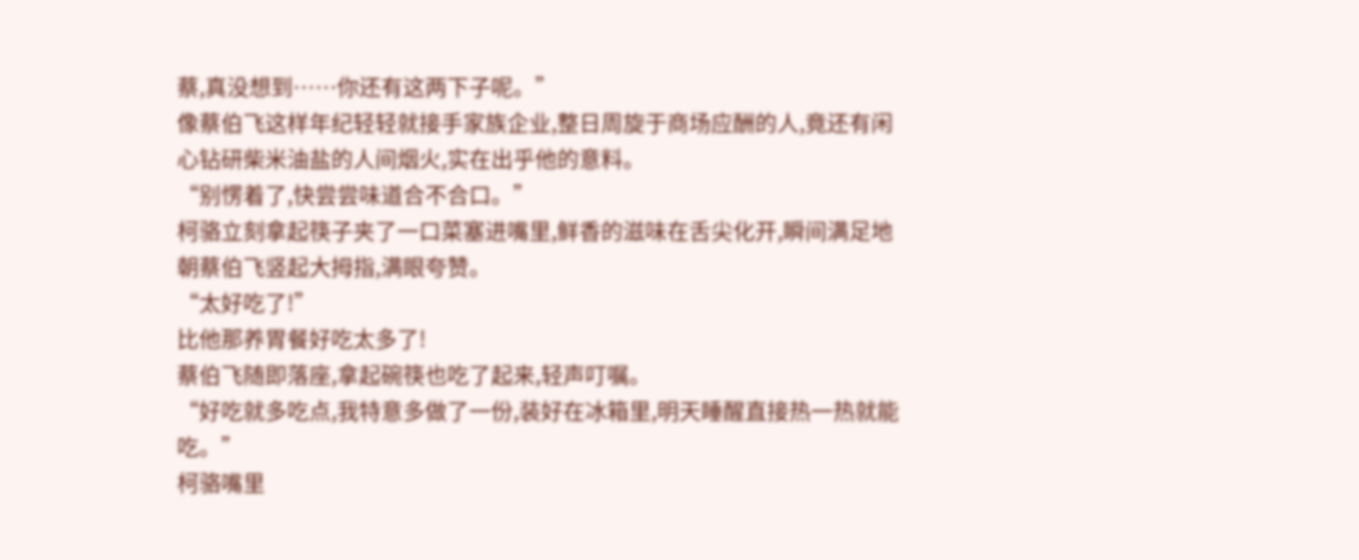蔡,真没想到……你还有这两下子呢。”
像蔡伯飞这样年纪轻轻就接手家族企业,整日周旋于商场应酬的人,竟还有闲心钻研柴米油盐的人间烟火,实在出乎他的意料。
“别愣着了,快尝尝味道合不合口。”
柯骆立刻拿起筷子夹了一口菜塞进嘴里,鲜香的滋味在舌尖化开,瞬间满足地朝蔡伯飞竖起大拇指,满眼夸赞。
“太好吃了!”
比他那养胃餐好吃太多了!
蔡伯飞随即落座,拿起碗筷也吃了起来,轻声叮嘱。
“好吃就多吃点,我特意多做了一份,装好在冰箱里,明天睡醒直接热一热就能吃。”
柯骆嘴里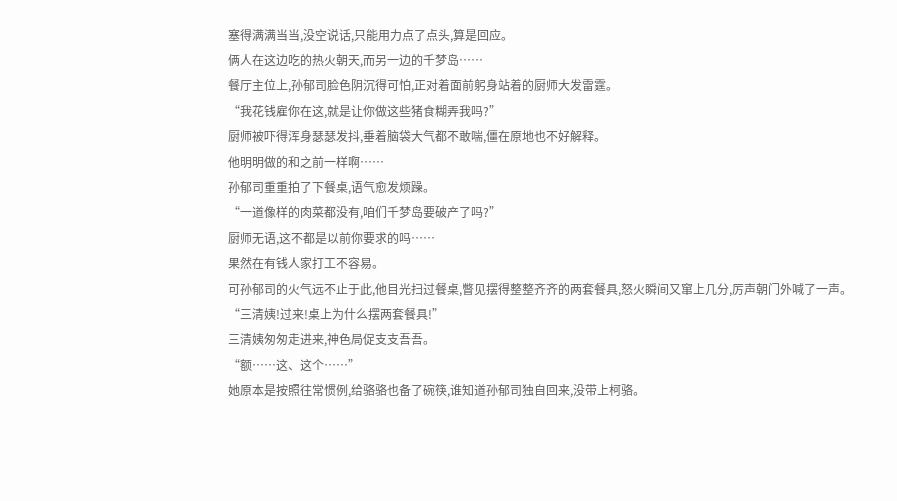塞得满满当当,没空说话,只能用力点了点头,算是回应。
俩人在这边吃的热火朝天,而另一边的千梦岛……
餐厅主位上,孙郁司脸色阴沉得可怕,正对着面前躬身站着的厨师大发雷霆。
“我花钱雇你在这,就是让你做这些猪食糊弄我吗?”
厨师被吓得浑身瑟瑟发抖,垂着脑袋大气都不敢喘,僵在原地也不好解释。
他明明做的和之前一样啊……
孙郁司重重拍了下餐桌,语气愈发烦躁。
“一道像样的肉菜都没有,咱们千梦岛要破产了吗?”
厨师无语,这不都是以前你要求的吗……
果然在有钱人家打工不容易。
可孙郁司的火气远不止于此,他目光扫过餐桌,瞥见摆得整整齐齐的两套餐具,怒火瞬间又窜上几分,厉声朝门外喊了一声。
“三清姨!过来!桌上为什么摆两套餐具!”
三清姨匆匆走进来,神色局促支支吾吾。
“额……这、这个……”
她原本是按照往常惯例,给骆骆也备了碗筷,谁知道孙郁司独自回来,没带上柯骆。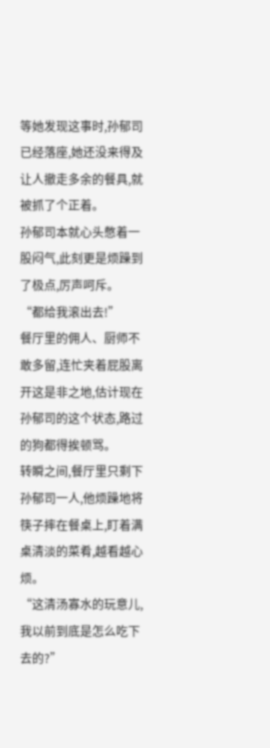等她发现这事时,孙郁司已经落座,她还没来得及让人撤走多余的餐具,就被抓了个正着。
孙郁司本就心头憋着一股闷气,此刻更是烦躁到了极点,厉声呵斥。
“都给我滚出去!”
餐厅里的佣人、厨师不敢多留,连忙夹着屁股离开这是非之地,估计现在孙郁司的这个状态,路过的狗都得挨顿骂。
转瞬之间,餐厅里只剩下孙郁司一人,他烦躁地将筷子摔在餐桌上,盯着满桌清淡的菜肴,越看越心烦。
“这清汤寡水的玩意儿,我以前到底是怎么吃下去的?”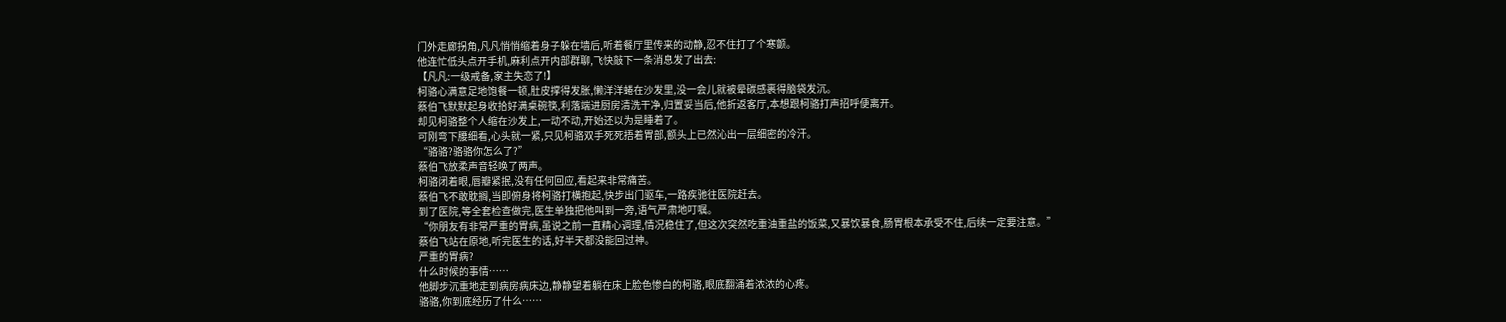门外走廊拐角,凡凡悄悄缩着身子躲在墙后,听着餐厅里传来的动静,忍不住打了个寒颤。
他连忙低头点开手机,麻利点开内部群聊,飞快敲下一条消息发了出去:
【凡凡:一级戒备,家主失恋了!】
柯骆心满意足地饱餐一顿,肚皮撑得发胀,懒洋洋蜷在沙发里,没一会儿就被晕碳感裹得脑袋发沉。
蔡伯飞默默起身收拾好满桌碗筷,利落端进厨房清洗干净,归置妥当后,他折返客厅,本想跟柯骆打声招呼便离开。
却见柯骆整个人缩在沙发上,一动不动,开始还以为是睡着了。
可刚弯下腰细看,心头就一紧,只见柯骆双手死死捂着胃部,额头上已然沁出一层细密的冷汗。
“骆骆?骆骆你怎么了?”
蔡伯飞放柔声音轻唤了两声。
柯骆闭着眼,唇瓣紧抿,没有任何回应,看起来非常痛苦。
蔡伯飞不敢耽搁,当即俯身将柯骆打横抱起,快步出门驱车,一路疾驰往医院赶去。
到了医院,等全套检查做完,医生单独把他叫到一旁,语气严肃地叮嘱。
“你朋友有非常严重的胃病,虽说之前一直精心调理,情况稳住了,但这次突然吃重油重盐的饭菜,又暴饮暴食,肠胃根本承受不住,后续一定要注意。”
蔡伯飞站在原地,听完医生的话,好半天都没能回过神。
严重的胃病?
什么时候的事情……
他脚步沉重地走到病房病床边,静静望着躺在床上脸色惨白的柯骆,眼底翻涌着浓浓的心疼。
骆骆,你到底经历了什么……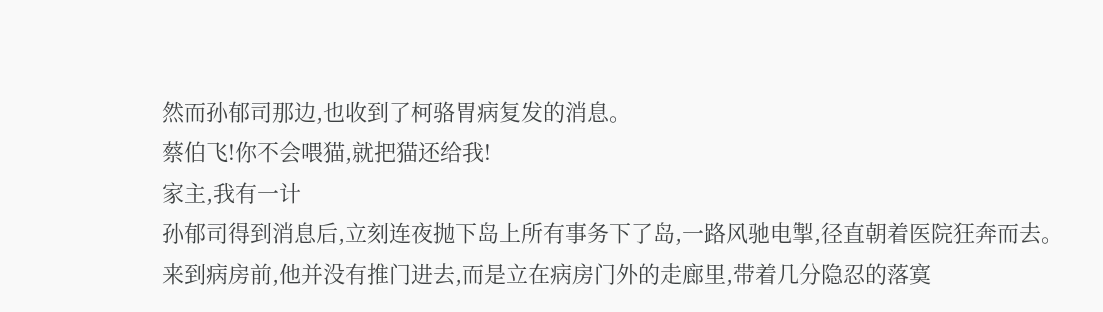然而孙郁司那边,也收到了柯骆胃病复发的消息。
蔡伯飞!你不会喂猫,就把猫还给我!
家主,我有一计
孙郁司得到消息后,立刻连夜抛下岛上所有事务下了岛,一路风驰电掣,径直朝着医院狂奔而去。
来到病房前,他并没有推门进去,而是立在病房门外的走廊里,带着几分隐忍的落寞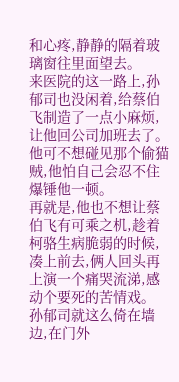和心疼,静静的隔着玻璃窗往里面望去。
来医院的这一路上,孙郁司也没闲着,给蔡伯飞制造了一点小麻烦,让他回公司加班去了。
他可不想碰见那个偷猫贼,他怕自己会忍不住爆锤他一顿。
再就是,他也不想让蔡伯飞有可乘之机,趁着柯骆生病脆弱的时候,凑上前去,俩人回头再上演一个痛哭流涕,感动个要死的苦情戏。
孙郁司就这么倚在墙边,在门外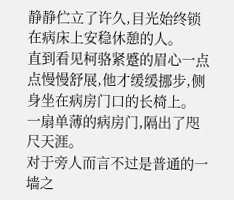静静伫立了许久,目光始终锁在病床上安稳休憩的人。
直到看见柯骆紧蹙的眉心一点点慢慢舒展,他才缓缓挪步,侧身坐在病房门口的长椅上。
一扇单薄的病房门,隔出了咫尺天涯。
对于旁人而言不过是普通的一墙之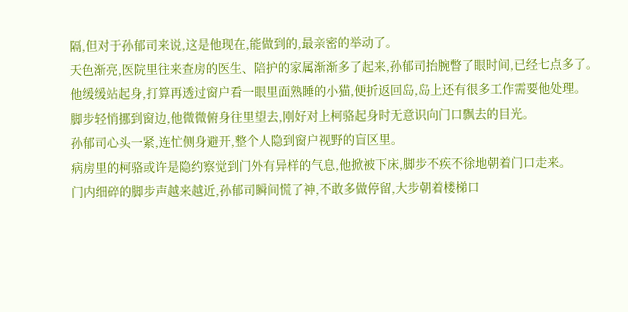隔,但对于孙郁司来说,这是他现在,能做到的,最亲密的举动了。
天色渐亮,医院里往来查房的医生、陪护的家属渐渐多了起来,孙郁司抬腕瞥了眼时间,已经七点多了。
他缓缓站起身,打算再透过窗户看一眼里面熟睡的小猫,便折返回岛,岛上还有很多工作需要他处理。
脚步轻悄挪到窗边,他微微俯身往里望去,刚好对上柯骆起身时无意识向门口飘去的目光。
孙郁司心头一紧,连忙侧身避开,整个人隐到窗户视野的盲区里。
病房里的柯骆或许是隐约察觉到门外有异样的气息,他掀被下床,脚步不疾不徐地朝着门口走来。
门内细碎的脚步声越来越近,孙郁司瞬间慌了神,不敢多做停留,大步朝着楼梯口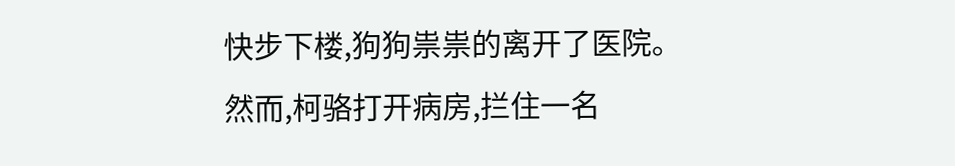快步下楼,狗狗祟祟的离开了医院。
然而,柯骆打开病房,拦住一名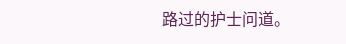路过的护士问道。